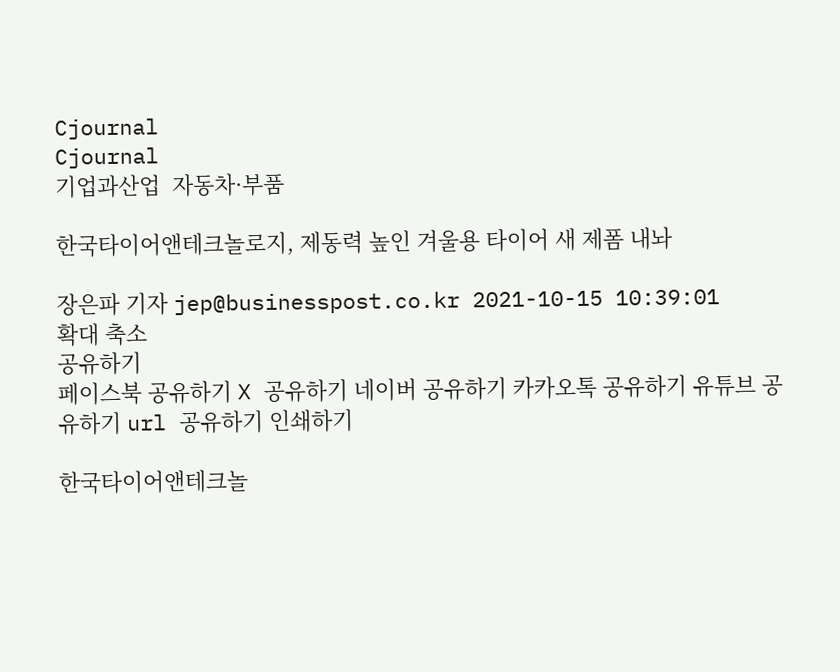Cjournal
Cjournal
기업과산업  자동차·부품

한국타이어앤테크놀로지, 제동력 높인 겨울용 타이어 새 제폼 내놔

장은파 기자 jep@businesspost.co.kr 2021-10-15 10:39:01
확대 축소
공유하기
페이스북 공유하기 X 공유하기 네이버 공유하기 카카오톡 공유하기 유튜브 공유하기 url 공유하기 인쇄하기

한국타이어앤테크놀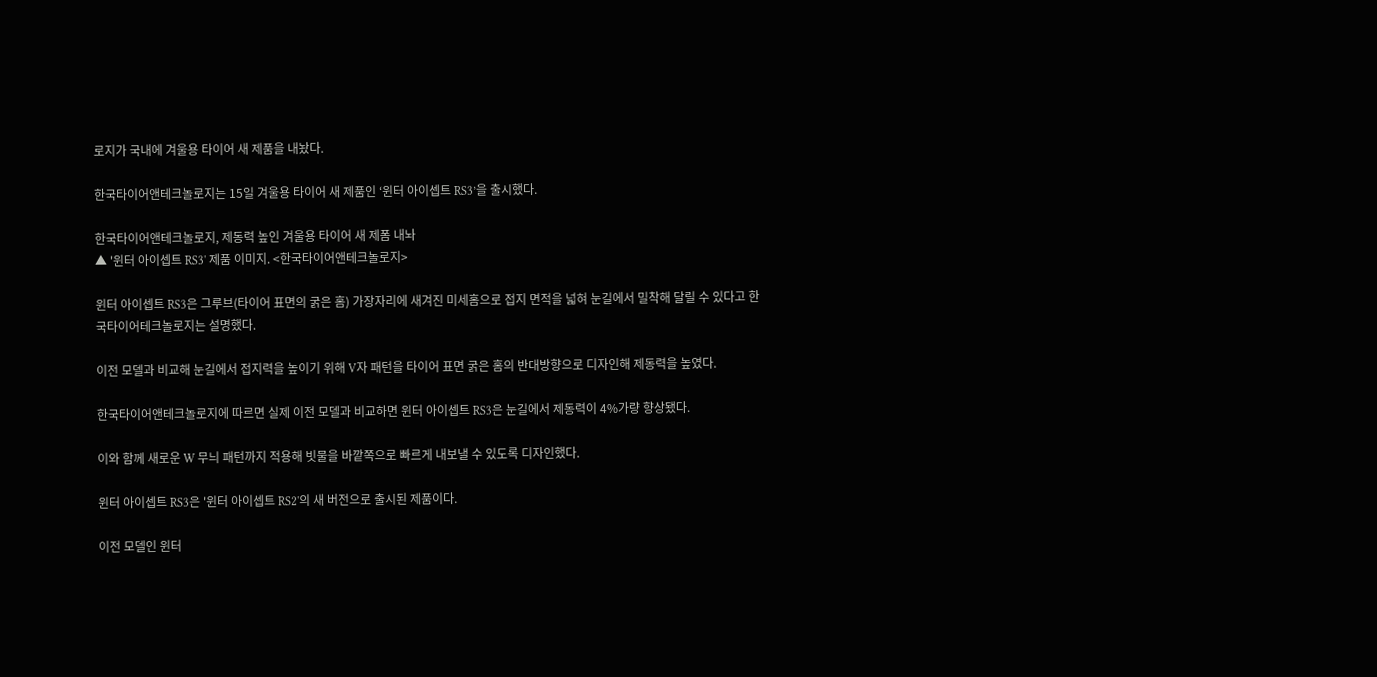로지가 국내에 겨울용 타이어 새 제품을 내놨다.

한국타이어앤테크놀로지는 15일 겨울용 타이어 새 제품인 ‘윈터 아이셉트 RS3’을 출시했다.

한국타이어앤테크놀로지, 제동력 높인 겨울용 타이어 새 제폼 내놔
▲ '윈터 아이셉트 RS3' 제품 이미지. <한국타이어앤테크놀로지>

윈터 아이셉트 RS3은 그루브(타이어 표면의 굵은 홈) 가장자리에 새겨진 미세홈으로 접지 면적을 넓혀 눈길에서 밀착해 달릴 수 있다고 한국타이어테크놀로지는 설명했다.

이전 모델과 비교해 눈길에서 접지력을 높이기 위해 V자 패턴을 타이어 표면 굵은 홈의 반대방향으로 디자인해 제동력을 높였다.

한국타이어앤테크놀로지에 따르면 실제 이전 모델과 비교하면 윈터 아이셉트 RS3은 눈길에서 제동력이 4%가량 향상됐다.

이와 함께 새로운 W 무늬 패턴까지 적용해 빗물을 바깥쪽으로 빠르게 내보낼 수 있도록 디자인했다.

윈터 아이셉트 RS3은 '윈터 아이셉트 RS2'의 새 버전으로 출시된 제품이다.

이전 모델인 윈터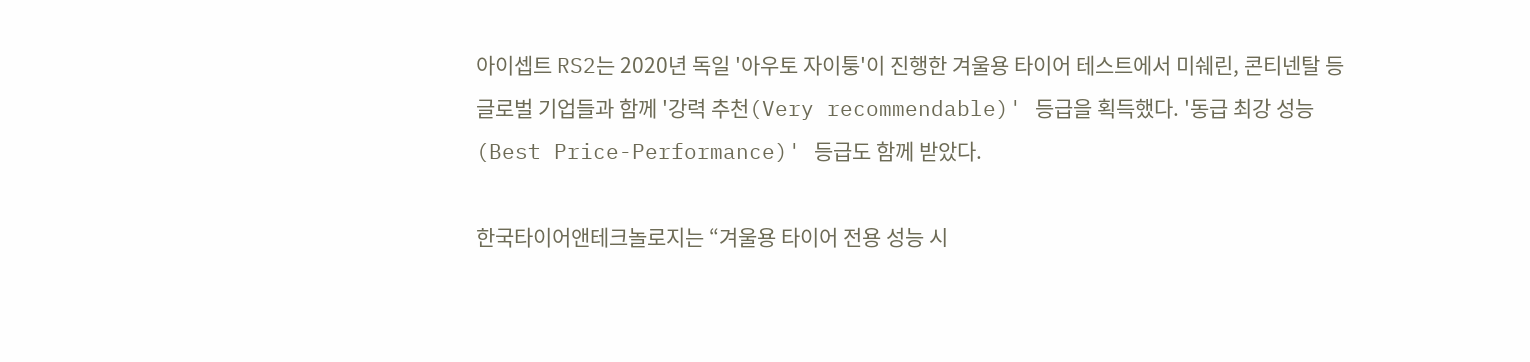아이셉트 RS2는 2020년 독일 '아우토 자이퉁'이 진행한 겨울용 타이어 테스트에서 미쉐린, 콘티넨탈 등 글로벌 기업들과 함께 '강력 추천(Very recommendable)' 등급을 획득했다. '동급 최강 성능(Best Price-Performance)' 등급도 함께 받았다.

한국타이어앤테크놀로지는 “겨울용 타이어 전용 성능 시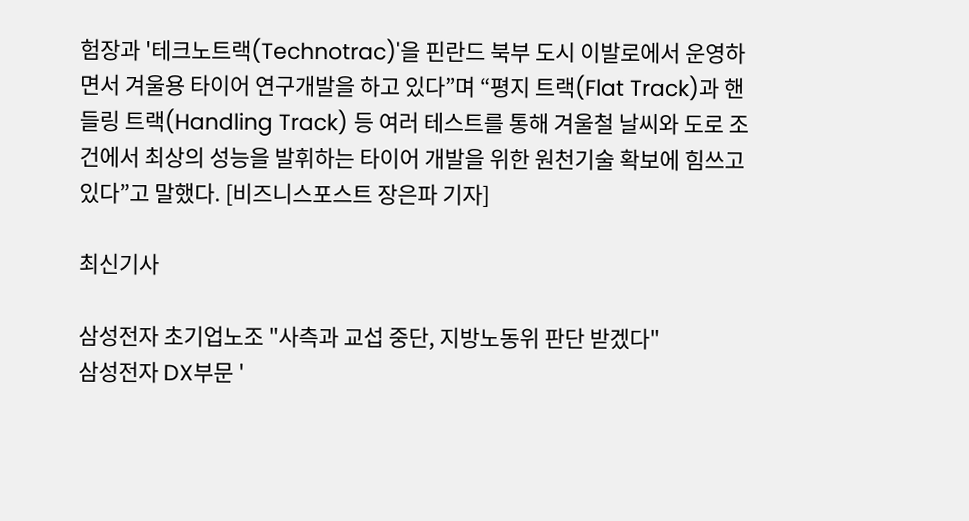험장과 '테크노트랙(Technotrac)'을 핀란드 북부 도시 이발로에서 운영하면서 겨울용 타이어 연구개발을 하고 있다”며 “평지 트랙(Flat Track)과 핸들링 트랙(Handling Track) 등 여러 테스트를 통해 겨울철 날씨와 도로 조건에서 최상의 성능을 발휘하는 타이어 개발을 위한 원천기술 확보에 힘쓰고 있다”고 말했다. [비즈니스포스트 장은파 기자]

최신기사

삼성전자 초기업노조 "사측과 교섭 중단, 지방노동위 판단 받겠다"
삼성전자 DX부문 '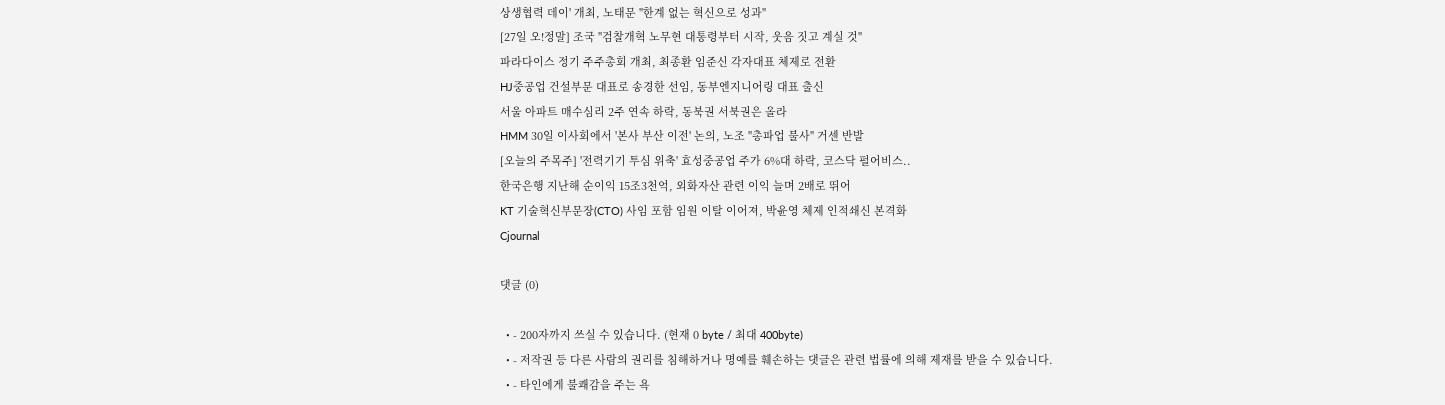상생협력 데이' 개최, 노태문 "한계 없는 혁신으로 성과"
[27일 오!정말] 조국 "검찰개혁 노무현 대통령부터 시작, 웃음 짓고 계실 것"
파라다이스 정기 주주총회 개최, 최종환 임준신 각자대표 체제로 전환
HJ중공업 건설부문 대표로 송경한 선임, 동부엔지니어링 대표 출신
서울 아파트 매수심리 2주 연속 하락, 동북권 서북권은 올라
HMM 30일 이사회에서 '본사 부산 이전' 논의, 노조 "총파업 불사" 거센 반발
[오늘의 주목주] '전력기기 투심 위축' 효성중공업 주가 6%대 하락, 코스닥 펄어비스..
한국은행 지난해 순이익 15조3천억, 외화자산 관련 이익 늘며 2배로 뛰어
KT 기술혁신부문장(CTO) 사임 포함 임원 이탈 이어져, 박윤영 체제 인적쇄신 본격화
Cjournal

댓글 (0)

  • - 200자까지 쓰실 수 있습니다. (현재 0 byte / 최대 400byte)
  • - 저작권 등 다른 사람의 권리를 침해하거나 명예를 훼손하는 댓글은 관련 법률에 의해 제재를 받을 수 있습니다.
  • - 타인에게 불쾌감을 주는 욕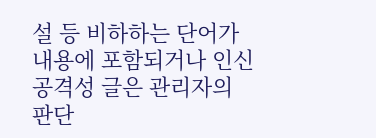설 등 비하하는 단어가 내용에 포함되거나 인신공격성 글은 관리자의 판단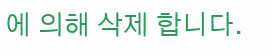에 의해 삭제 합니다.